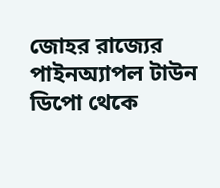জোহর রাজ্যের পাইনঅ্যাপল টাউন ডিপো থেকে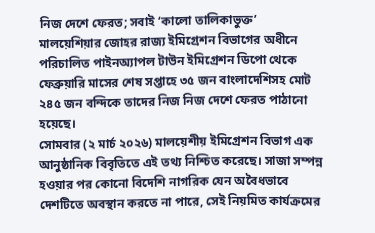নিজ দেশে ফেরত; সবাই ‘কালো তালিকাভুক্ত’
মালয়েশিয়ার জোহর রাজ্য ইমিগ্রেশন বিভাগের অধীনে পরিচালিত পাইনঅ্যাপল টাউন ইমিগ্রেশন ডিপো থেকে ফেব্রুয়ারি মাসের শেষ সপ্তাহে ৩৫ জন বাংলাদেশিসহ মোট ২৪৫ জন বন্দিকে তাদের নিজ নিজ দেশে ফেরত পাঠানো হয়েছে।
সোমবার (২ মার্চ ২০২৬) মালয়েশীয় ইমিগ্রেশন বিভাগ এক আনুষ্ঠানিক বিবৃতিতে এই তথ্য নিশ্চিত করেছে। সাজা সম্পন্ন হওয়ার পর কোনো বিদেশি নাগরিক যেন অবৈধভাবে দেশটিতে অবস্থান করতে না পারে, সেই নিয়মিত কার্যক্রমের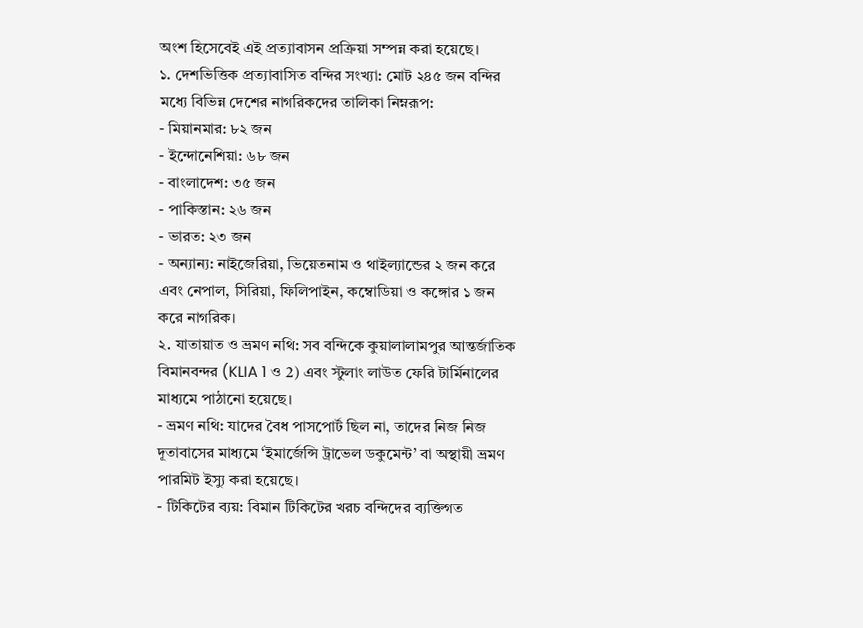অংশ হিসেবেই এই প্রত্যাবাসন প্রক্রিয়া সম্পন্ন করা হয়েছে।
১. দেশভিত্তিক প্রত্যাবাসিত বন্দির সংখ্যা: মোট ২৪৫ জন বন্দির মধ্যে বিভিন্ন দেশের নাগরিকদের তালিকা নিম্নরূপ:
- মিয়ানমার: ৮২ জন
- ইন্দোনেশিয়া: ৬৮ জন
- বাংলাদেশ: ৩৫ জন
- পাকিস্তান: ২৬ জন
- ভারত: ২৩ জন
- অন্যান্য: নাইজেরিয়া, ভিয়েতনাম ও থাইল্যান্ডের ২ জন করে এবং নেপাল, সিরিয়া, ফিলিপাইন, কম্বোডিয়া ও কঙ্গোর ১ জন করে নাগরিক।
২. যাতায়াত ও ভ্রমণ নথি: সব বন্দিকে কুয়ালালামপুর আন্তর্জাতিক বিমানবন্দর (KLIA 1 ও 2) এবং স্টুলাং লাউত ফেরি টার্মিনালের মাধ্যমে পাঠানো হয়েছে।
- ভ্রমণ নথি: যাদের বৈধ পাসপোর্ট ছিল না, তাদের নিজ নিজ দূতাবাসের মাধ্যমে ‘ইমার্জেন্সি ট্রাভেল ডকুমেন্ট’ বা অস্থায়ী ভ্রমণ পারমিট ইস্যু করা হয়েছে।
- টিকিটের ব্যয়: বিমান টিকিটের খরচ বন্দিদের ব্যক্তিগত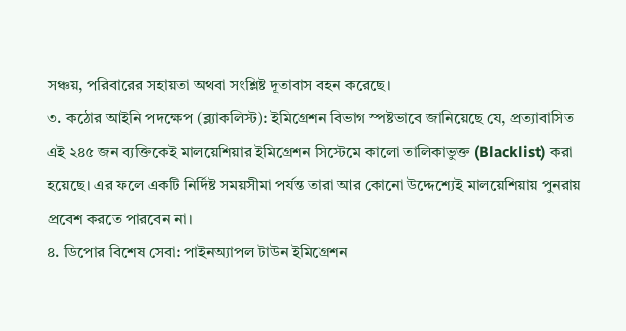সঞ্চয়, পরিবারের সহায়তা অথবা সংশ্লিষ্ট দূতাবাস বহন করেছে।
৩. কঠোর আইনি পদক্ষেপ (ব্ল্যাকলিস্ট): ইমিগ্রেশন বিভাগ স্পষ্টভাবে জানিয়েছে যে, প্রত্যাবাসিত এই ২৪৫ জন ব্যক্তিকেই মালয়েশিয়ার ইমিগ্রেশন সিস্টেমে কালো তালিকাভুক্ত (Blacklist) করা হয়েছে। এর ফলে একটি নির্দিষ্ট সময়সীমা পর্যন্ত তারা আর কোনো উদ্দেশ্যেই মালয়েশিয়ায় পুনরায় প্রবেশ করতে পারবেন না।
৪. ডিপোর বিশেষ সেবা: পাইনঅ্যাপল টাউন ইমিগ্রেশন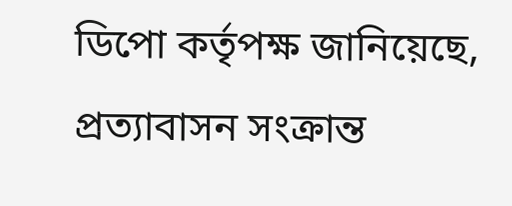ডিপো কর্তৃপক্ষ জানিয়েছে, প্রত্যাবাসন সংক্রান্ত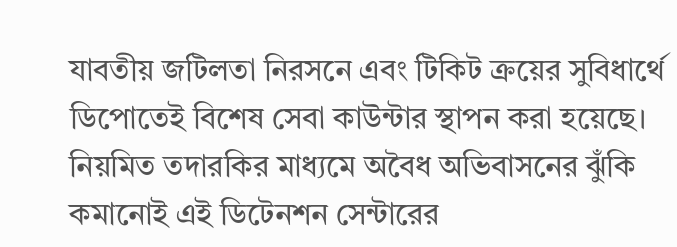যাবতীয় জটিলতা নিরসনে এবং টিকিট ক্রয়ের সুবিধার্থে ডিপোতেই বিশেষ সেবা কাউন্টার স্থাপন করা হয়েছে। নিয়মিত তদারকির মাধ্যমে অবৈধ অভিবাসনের ঝুঁকি কমানোই এই ডিটেনশন সেন্টারের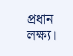প্রধান লক্ষ্য।